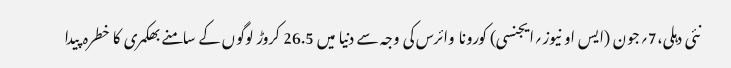نئی دہلی،7؍جون (ایس او نیوز؍ایجنسی) کورونا وائرس کی وجہ سے دنیا میں 26.5 کروڑ لوگوں کے سامنے بھکمری کا خطرہ پیدا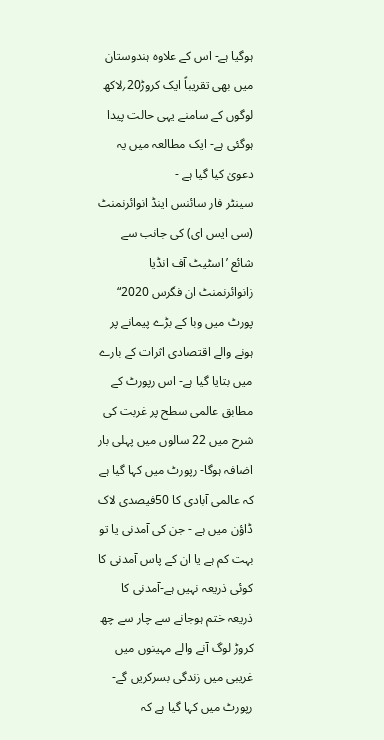ہوگیا ہے- اس کے علاوہ ہندوستان میں بھی تقریباً ایک کروڑ20؍لاکھ لوگوں کے سامنے یہی حالت پیدا ہوگئی ہے- ایک مطالعہ میں یہ دعویٰ کیا گیا ہے -
سینٹر فار سائنس اینڈ انوائرنمنٹ (سی ایس ای) کی جانب سے شائع ’اسٹیٹ آف انڈیا زانوائرنمنٹ ان فگرس 2020“ پورٹ میں وبا کے بڑے پیمانے پر ہونے والے اقتصادی اثرات کے بارے میں بتایا گیا ہے- اس رپورٹ کے مطابق عالمی سطح پر غربت کی شرح میں 22 سالوں میں پہلی بار اضافہ ہوگا- رپورٹ میں کہا گیا ہے کہ عالمی آبادی کا 50فیصدی لاک ڈاؤن میں ہے - جن کی آمدنی یا تو بہت کم ہے یا ان کے پاس آمدنی کا کوئی ذریعہ نہیں ہے-آمدنی کا ذریعہ ختم ہوجانے سے چار سے چھ کروڑ لوگ آنے والے مہینوں میں غریبی میں زندگی بسرکریں گے- رپورٹ میں کہا گیا ہے کہ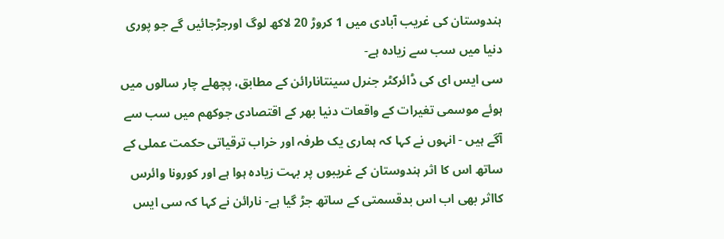ہندوستان کی غریب آبادی میں 1 کروڑ 20 لاکھ لوگ اورجڑجائیں گے جو پوری دنیا میں سب سے زیادہ ہے-
سی ایس ای کی ڈائرکٹر جنرل سینتانارائن کے مطابق، پچھلے چار سالوں میں ہوئے موسمی تغیرات کے واقعات دنیا بھر کے اقتصادی جوکھم میں سب سے آگے ہیں - انہوں نے کہا کہ ہماری یک طرفہ اور خراب ترقیاتی حکمت عملی کے ساتھ اس کا اثر ہندوستان کے غریبوں پر بہت زیادہ ہوا ہے اور کورونا وائرس کااثر بھی اب اس بدقسمتی کے ساتھ جڑ گیا ہے- نارائن نے کہا کہ سی ایس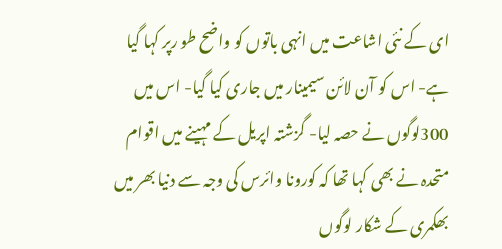ای کے نئی اشاعت میں انہی باتوں کو واضح طو رپر کہا گیا ہے- اس کو آن لائن سیمینار میں جاری کیا گیا- اس میں 300لوگوں نے حصہ لیا- گزشتہ اپریل کے مہینے میں اقوام متحدہ نے بھی کہا تھا کہ کورونا وائرس کی وجہ سے دنیا بھر میں بھکمری کے شکار لوگوں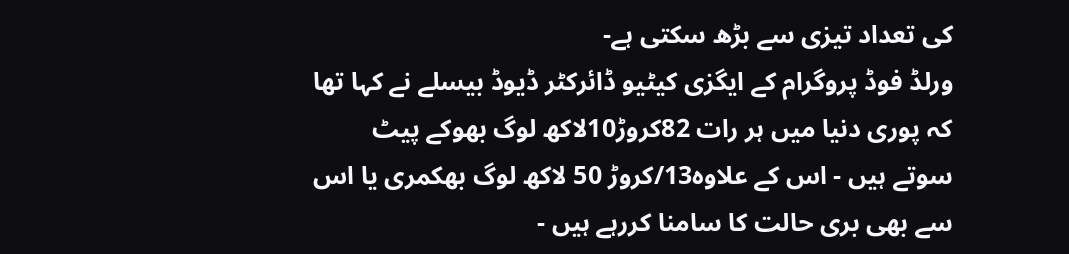کی تعداد تیزی سے بڑھ سکتی ہے-
ورلڈ فوڈ پروگرام کے ایگزی کیٹیو ڈائرکٹر ڈیوڈ بیسلے نے کہا تھا کہ پوری دنیا میں ہر رات 82کروڑ10لاکھ لوگ بھوکے پیٹ سوتے ہیں - اس کے علاوہ13/کروڑ 50 لاکھ لوگ بھکمری یا اس سے بھی بری حالت کا سامنا کررہے ہیں -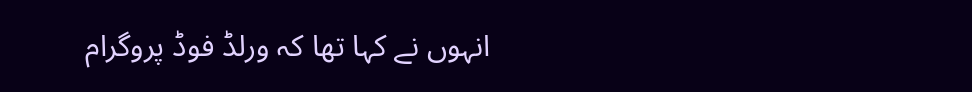انہوں نے کہا تھا کہ ورلڈ فوڈ پروگرام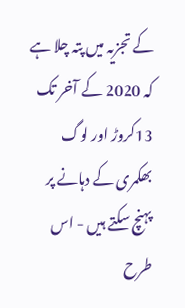کے تجزیہ میں پتہ چلا ہے کہ 2020 کے آخر تک 13کروڑ اور لوگ بھکمری کے دہانے پر پہنچ سکتے ہیں - اس طرح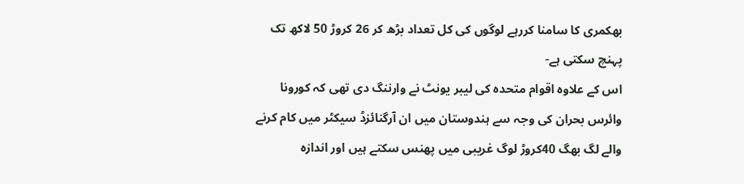بھکمری کا سامنا کررہے لوگوں کی کل تعداد بڑھ کر 26 کروڑ 50 لاکھ تک پہنچ سکتی ہے-
اس کے علاوہ اقوام متحدہ کی لیبر یونٹ نے وارننگ دی تھی کہ کورونا وائرس بحران کی وجہ سے ہندوستان میں ان آرگنائزڈ سیکٹر میں کام کرنے والے لگ بھگ 40کروڑ لوگ غریبی میں پھنس سکتے ہیں اور اندازہ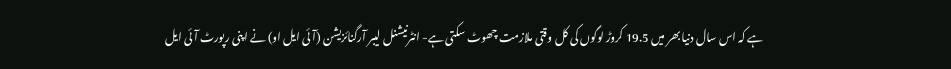ہے کہ اس سال دنیا بھر میں 19.5 کروڑ لوگوں کی کل وقتی ملازمت چھوٹ سکتی ہے- انٹرنیشنل لیبر آرگنائزیشن (آئی ایل او) نے اپنی رپورٹ آئی ایل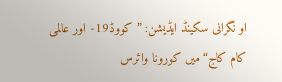او نگرانی سکینڈ ایڈیشن: ”کووڈ19- اور عالمی کام کاج“میں کورونا وائرس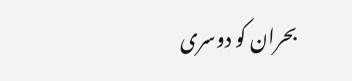بحران کو دوسری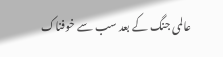عالمی جنگ کے بعد سب سے خوفناک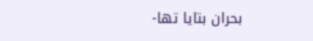بحران بتایا تھا-